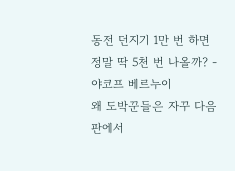동전 던지기 1만 번 하면 정말 딱 5천 번 나올까? - 야코프 베르누이
왜 도박꾼들은 자꾸 다음 판에서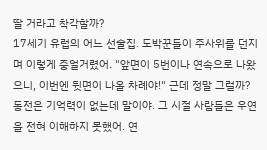딸 거라고 착각할까?
17세기 유럽의 어느 선술집. 도박꾼들이 주사위를 던지며 이렇게 중얼거렸어. "앞면이 5번이나 연속으로 나왔으니, 이번엔 뒷면이 나올 차례야!" 근데 정말 그럴까? 동전은 기억력이 없는데 말이야. 그 시절 사람들은 우연을 전혀 이해하지 못했어. 연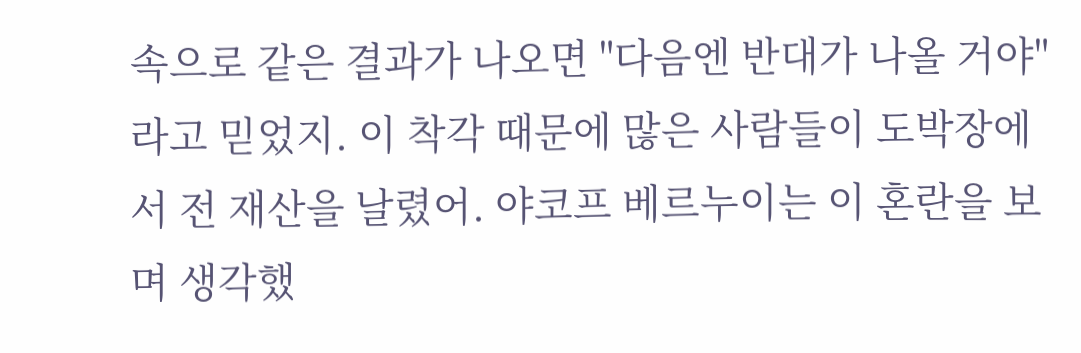속으로 같은 결과가 나오면 "다음엔 반대가 나올 거야"라고 믿었지. 이 착각 때문에 많은 사람들이 도박장에서 전 재산을 날렸어. 야코프 베르누이는 이 혼란을 보며 생각했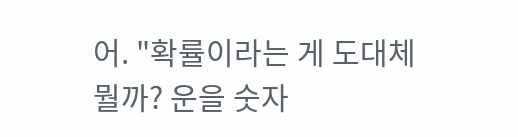어. "확률이라는 게 도대체 뭘까? 운을 숫자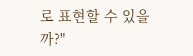로 표현할 수 있을까?"